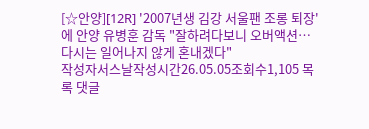[☆안양][12R] '2007년생 김강 서울팬 조롱 퇴장'에 안양 유병훈 감독 "잘하려다보니 오버액션… 다시는 일어나지 않게 혼내겠다"
작성자서스날작성시간26.05.05조회수1,105 목록 댓글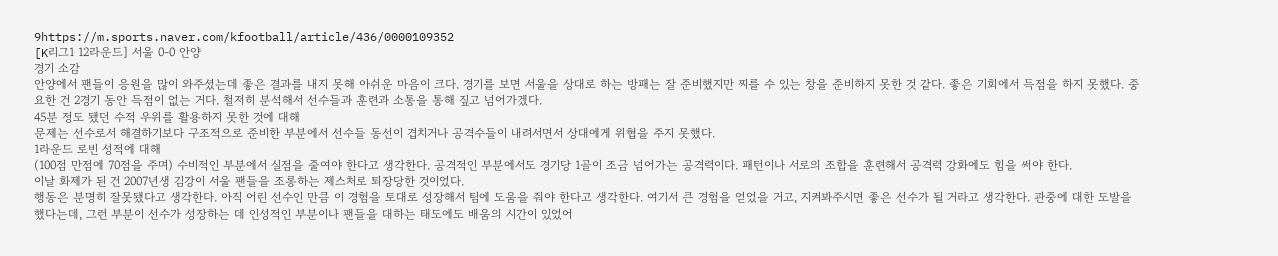9https://m.sports.naver.com/kfootball/article/436/0000109352
[K리그1 12라운드] 서울 0-0 안양
경기 소감
안양에서 팬들이 응원을 많이 와주셨는데 좋은 결과를 내지 못해 아쉬운 마음이 크다. 경기를 보면 서울을 상대로 하는 방패는 잘 준비했지만 찌를 수 있는 창을 준비하지 못한 것 같다. 좋은 기회에서 득점을 하지 못했다. 중요한 건 2경기 동안 득점이 없는 거다. 철저히 분석해서 선수들과 훈련과 소통을 통해 짚고 넘어가겠다.
45분 정도 됐던 수적 우위를 활용하지 못한 것에 대해
문제는 선수로서 해결하기보다 구조적으로 준비한 부분에서 선수들 동선이 겹치거나 공격수들이 내려서면서 상대에게 위협을 주지 못했다.
1라운드 로빈 성적에 대해
(100점 만점에 70점을 주며) 수비적인 부분에서 실점을 줄여야 한다고 생각한다. 공격적인 부분에서도 경기당 1골이 조금 넘어가는 공격력이다. 패턴이나 서로의 조합을 훈련해서 공격력 강화에도 힘을 써야 한다.
이날 화제가 된 건 2007년생 김강이 서울 팬들을 조롱하는 제스처로 퇴장당한 것이었다.
행동은 분명히 잘못됐다고 생각한다. 아직 어린 선수인 만큼 이 경험을 토대로 성장해서 팀에 도움을 줘야 한다고 생각한다. 여기서 큰 경험을 얻었을 거고, 지켜봐주시면 좋은 선수가 될 거라고 생각한다. 관중에 대한 도발을 했다는데, 그런 부분이 선수가 성장하는 데 인성적인 부분이나 팬들을 대하는 태도에도 배움의 시간이 있었어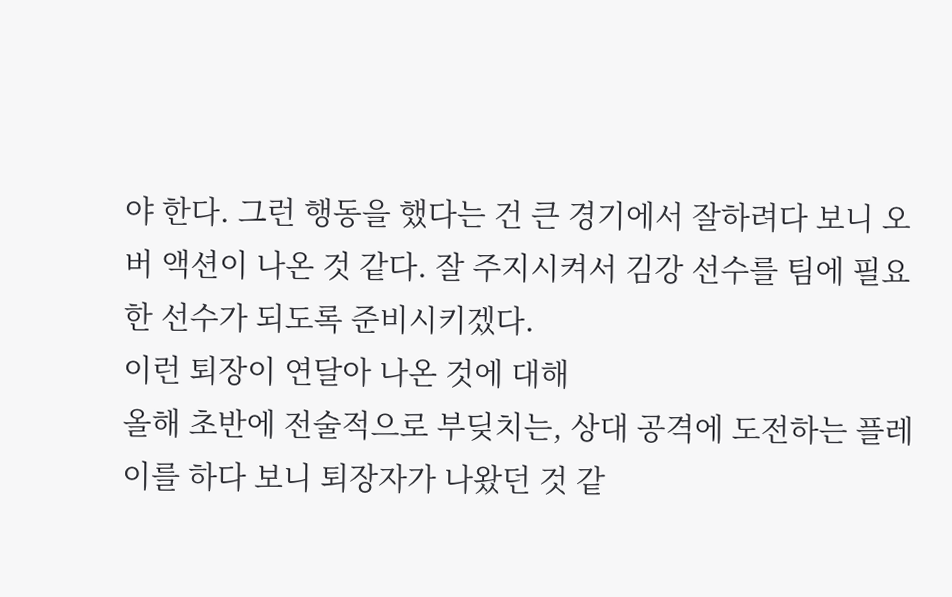야 한다. 그런 행동을 했다는 건 큰 경기에서 잘하려다 보니 오버 액션이 나온 것 같다. 잘 주지시켜서 김강 선수를 팀에 필요한 선수가 되도록 준비시키겠다.
이런 퇴장이 연달아 나온 것에 대해
올해 초반에 전술적으로 부딪치는, 상대 공격에 도전하는 플레이를 하다 보니 퇴장자가 나왔던 것 같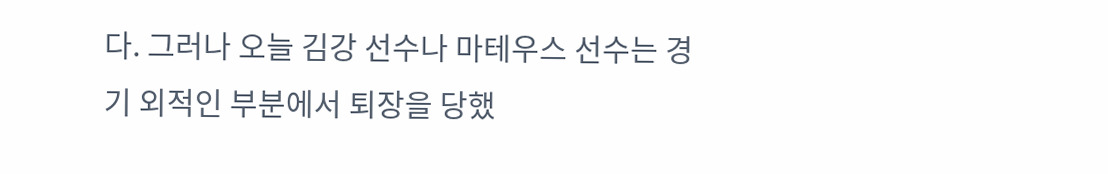다. 그러나 오늘 김강 선수나 마테우스 선수는 경기 외적인 부분에서 퇴장을 당했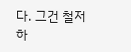다. 그건 철저하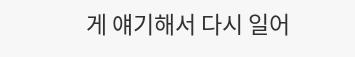게 얘기해서 다시 일어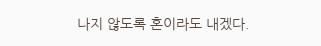나지 않도록 혼이라도 내겠다.